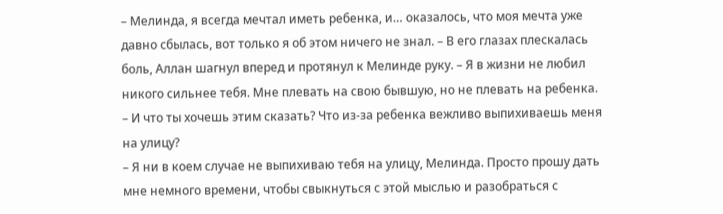– Мелинда, я всегда мечтал иметь ребенка, и… оказалось, что моя мечта уже давно сбылась, вот только я об этом ничего не знал. – В его глазах плескалась боль, Аллан шагнул вперед и протянул к Мелинде руку. – Я в жизни не любил никого сильнее тебя. Мне плевать на свою бывшую, но не плевать на ребенка.
– И что ты хочешь этим сказать? Что из-за ребенка вежливо выпихиваешь меня на улицу?
– Я ни в коем случае не выпихиваю тебя на улицу, Мелинда. Просто прошу дать мне немного времени, чтобы свыкнуться с этой мыслью и разобраться с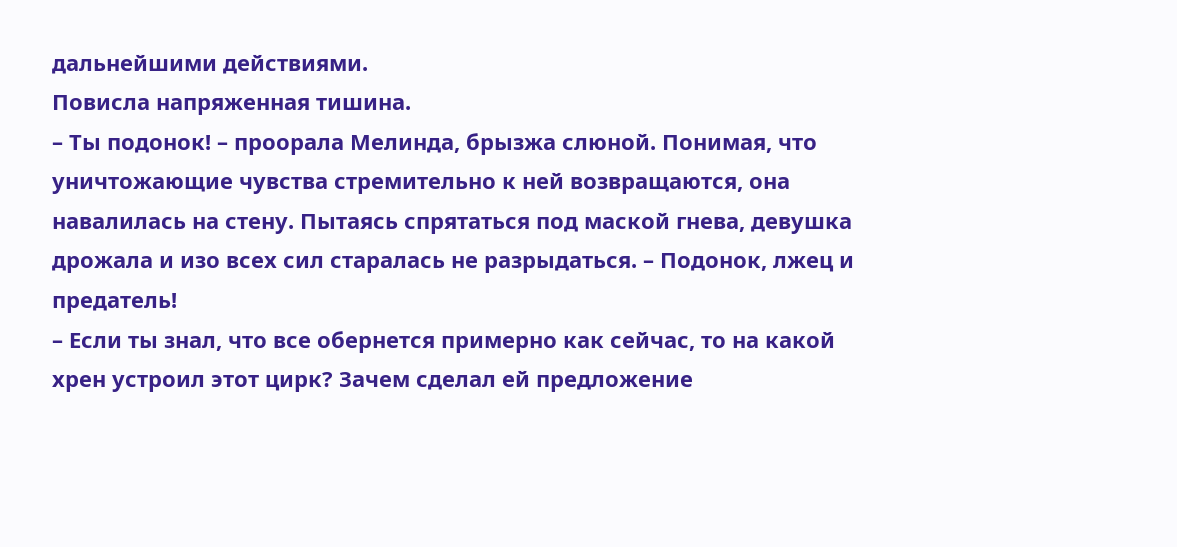дальнейшими действиями.
Повисла напряженная тишина.
– Ты подонок! – проорала Мелинда, брызжа слюной. Понимая, что уничтожающие чувства стремительно к ней возвращаются, она навалилась на стену. Пытаясь спрятаться под маской гнева, девушка дрожала и изо всех сил старалась не разрыдаться. – Подонок, лжец и предатель!
– Если ты знал, что все обернется примерно как сейчас, то на какой хрен устроил этот цирк? Зачем сделал ей предложение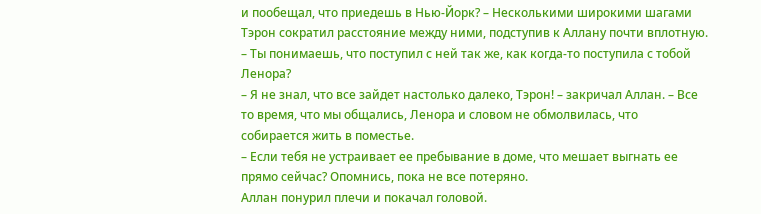и пообещал, что приедешь в Нью-Йорк? – Несколькими широкими шагами Тэрон сократил расстояние между ними, подступив к Аллану почти вплотную. – Ты понимаешь, что поступил с ней так же, как когда-то поступила с тобой Ленора?
– Я не знал, что все зайдет настолько далеко, Тэрон! – закричал Аллан. – Все то время, что мы общались, Ленора и словом не обмолвилась, что собирается жить в поместье.
– Если тебя не устраивает ее пребывание в доме, что мешает выгнать ее прямо сейчас? Опомнись, пока не все потеряно.
Аллан понурил плечи и покачал головой.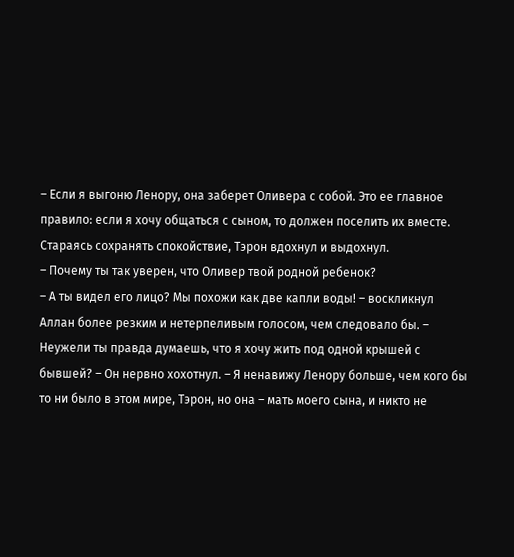– Если я выгоню Ленору, она заберет Оливера с собой. Это ее главное правило: если я хочу общаться с сыном, то должен поселить их вместе.
Стараясь сохранять спокойствие, Тэрон вдохнул и выдохнул.
– Почему ты так уверен, что Оливер твой родной ребенок?
– А ты видел его лицо? Мы похожи как две капли воды! – воскликнул Аллан более резким и нетерпеливым голосом, чем следовало бы. – Неужели ты правда думаешь, что я хочу жить под одной крышей с бывшей? – Он нервно хохотнул. – Я ненавижу Ленору больше, чем кого бы то ни было в этом мире, Тэрон, но она – мать моего сына, и никто не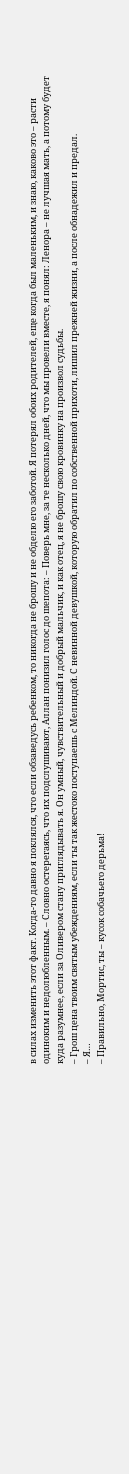в силах изменить этот факт. Когда-то давно я поклялся, что если обзаведусь ребенком, то никогда не брошу и не обделю его заботой. Я потерял обоих родителей, еще когда был маленьким, и знаю, каково это – расти одиноким и недолюбленным. – Словно остерегаясь, что их подслушивают, Аллан понизил голос до шепота: – Поверь мне, за те несколько дней, что мы провели вместе, я понял: Ленора – не лучшая мать, а потому будет куда разумнее, если за Оливером стану приглядывать я. Он умный, чувствительный и добрый мальчик, и как отец, я не брошу свою кровинку на произвол судьбы.
– Грош цена твоим святым убеждениям, если ты так жестоко поступаешь с Мелиндой. С невинной девушкой, которую обратил по собственной прихоти, лишил прежней жизни, а после обнадежил и предал.
– Я…
– Правильно, Мортис, ты – кусок собачьего дерьма!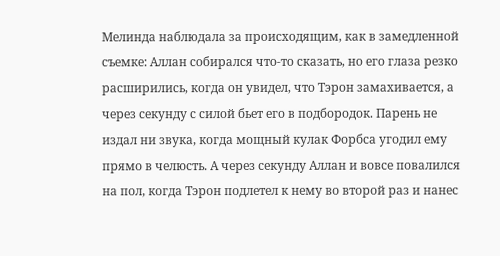Мелинда наблюдала за происходящим, как в замедленной съемке: Аллан собирался что-то сказать, но его глаза резко расширились, когда он увидел, что Тэрон замахивается, а через секунду с силой бьет его в подбородок. Парень не издал ни звука, когда мощный кулак Форбса угодил ему прямо в челюсть. А через секунду Аллан и вовсе повалился на пол, когда Тэрон подлетел к нему во второй раз и нанес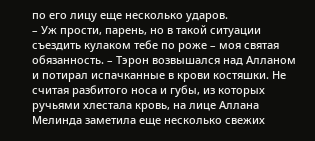по его лицу еще несколько ударов.
– Уж прости, парень, но в такой ситуации съездить кулаком тебе по роже – моя святая обязанность. – Тэрон возвышался над Алланом и потирал испачканные в крови костяшки. Не считая разбитого носа и губы, из которых ручьями хлестала кровь, на лице Аллана Мелинда заметила еще несколько свежих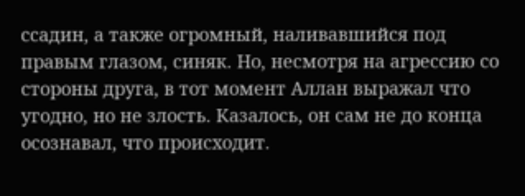ссадин, а также огромный, наливавшийся под правым глазом, синяк. Но, несмотря на агрессию со стороны друга, в тот момент Аллан выражал что угодно, но не злость. Казалось, он сам не до конца осознавал, что происходит.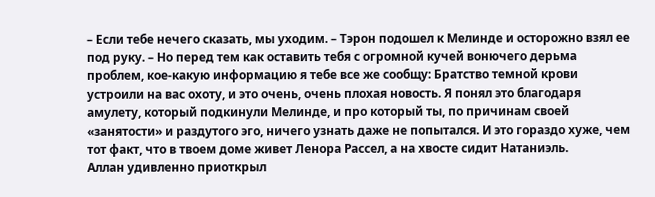– Если тебе нечего сказать, мы уходим. – Тэрон подошел к Мелинде и осторожно взял ее под руку. – Но перед тем как оставить тебя с огромной кучей вонючего дерьма проблем, кое-какую информацию я тебе все же сообщу: Братство темной крови устроили на вас охоту, и это очень, очень плохая новость. Я понял это благодаря амулету, который подкинули Мелинде, и про который ты, по причинам своей «занятости» и раздутого эго, ничего узнать даже не попытался. И это гораздо хуже, чем тот факт, что в твоем доме живет Ленора Рассел, а на хвосте сидит Натаниэль.
Аллан удивленно приоткрыл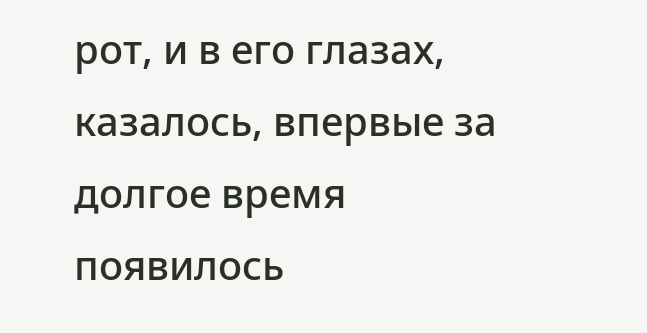рот, и в его глазах, казалось, впервые за долгое время появилось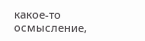какое-то осмысление,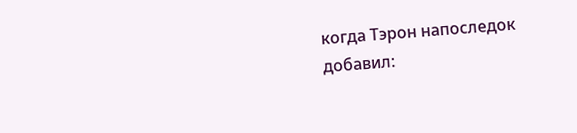когда Тэрон напоследок добавил: